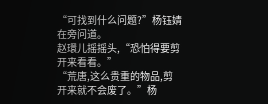“可找到什么问题?”杨钰婧在旁问道。
赵環儿摇摇头,“恐怕得要剪开来看看。”
“荒唐,这么贵重的物品,剪开来就不会废了。”杨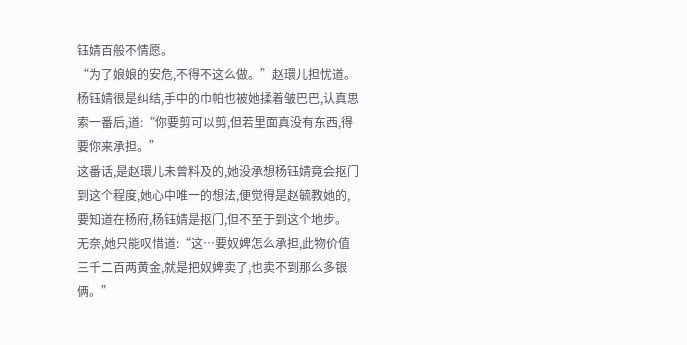钰婧百般不情愿。
“为了娘娘的安危,不得不这么做。”赵環儿担忧道。
杨钰婧很是纠结,手中的巾帕也被她揉着皱巴巴,认真思索一番后,道:“你要剪可以剪,但若里面真没有东西,得要你来承担。”
这番话,是赵環儿未曾料及的,她没承想杨钰婧竟会抠门到这个程度,她心中唯一的想法,便觉得是赵毓教她的,要知道在杨府,杨钰婧是抠门,但不至于到这个地步。
无奈,她只能叹惜道:“这…要奴婢怎么承担,此物价值三千二百两黄金,就是把奴婢卖了,也卖不到那么多银俩。”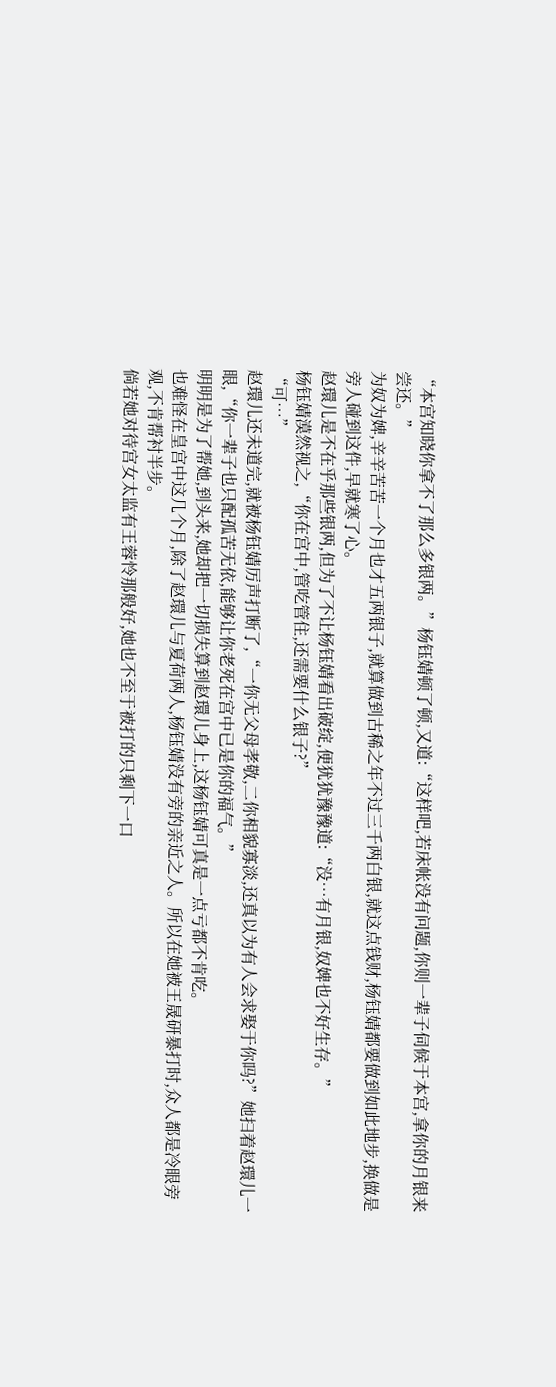“本宫知晓你拿不了那么多银两。”杨钰婧顿了顿,又道:“这样吧,若床帐没有问题,你则一辈子伺候于本宫,拿你的月银来尝还。”
为奴为婢,辛辛苦苦一个月也才五两银子,就算做到古稀之年不过三千两白银,就这点钱财,杨钰婧都要做到如此地步,换做是旁人碰到这件,早就寒了心。
赵環儿是不在乎那些银两,但为了不让杨钰婧看出破绽,便犹犹豫豫道:“没…有月银,奴婢也不好生存。”
杨钰婧漠然视之,“你在宫中,管吃管住,还需要什么银子?”
“可…”
赵環儿还未道完,就被杨钰婧厉声打断了,“一你无父母孝敬,二你相貌寡淡,还真以为有人会求娶于你吗?”她扫着赵環儿一眼,“你一辈子也只配孤苦无依,能够让你老死在宫中已是你的福气。”
明明是为了帮她,到头来,她却把一切损失算到赵環儿身上,这杨钰婧可真是一点亏都不肯吃。
也难怪在皇宫中这几个月,除了赵環儿与夏荷两人,杨钰婧没有旁的亲近之人。所以在她被王晟研暴打时,众人都是冷眼旁观,不肯帮衬半步。
倘若她对待宫女太监有王蓉怜那般好,她也不至于被打的只剩下一口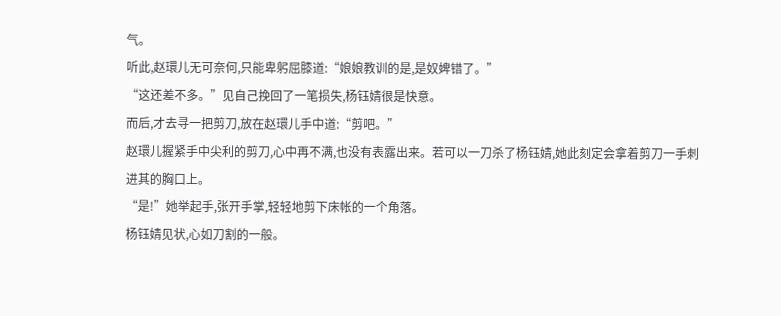气。
听此,赵環儿无可奈何,只能卑躬屈膝道:“娘娘教训的是,是奴婢错了。”
“这还差不多。”见自己挽回了一笔损失,杨钰婧很是快意。
而后,才去寻一把剪刀,放在赵環儿手中道:“剪吧。”
赵環儿握紧手中尖利的剪刀,心中再不满,也没有表露出来。若可以一刀杀了杨钰婧,她此刻定会拿着剪刀一手刺进其的胸口上。
“是!”她举起手,张开手掌,轻轻地剪下床帐的一个角落。
杨钰婧见状,心如刀割的一般。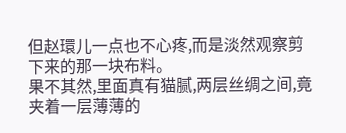但赵環儿一点也不心疼,而是淡然观察剪下来的那一块布料。
果不其然,里面真有猫腻,两层丝绸之间,竟夹着一层薄薄的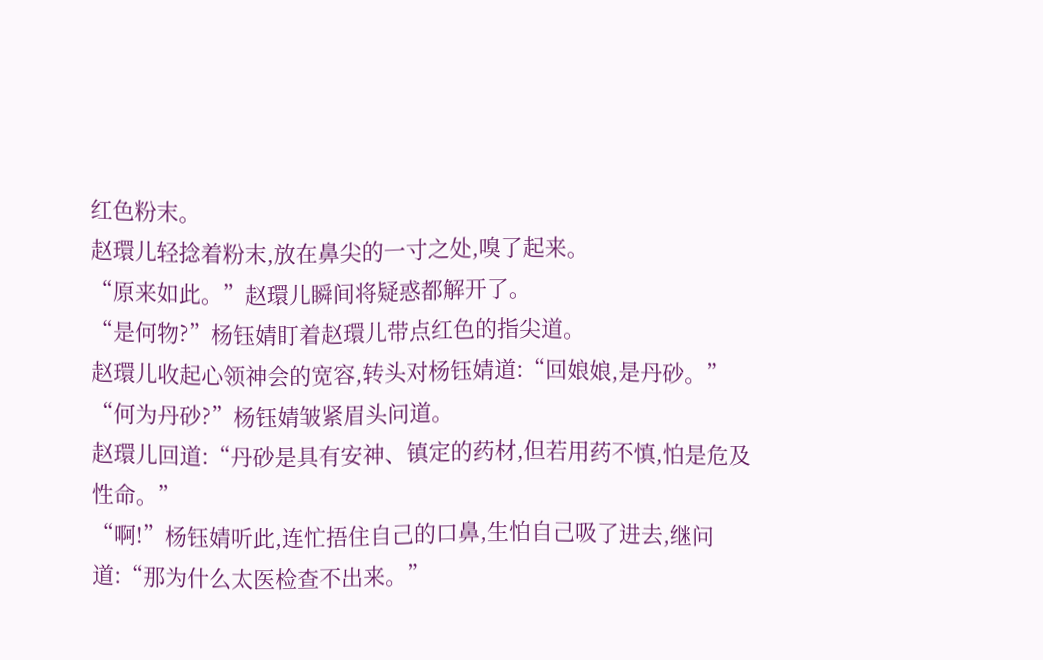红色粉末。
赵環儿轻捻着粉末,放在鼻尖的一寸之处,嗅了起来。
“原来如此。”赵環儿瞬间将疑惑都解开了。
“是何物?”杨钰婧盯着赵環儿带点红色的指尖道。
赵環儿收起心领神会的宽容,转头对杨钰婧道:“回娘娘,是丹砂。”
“何为丹砂?”杨钰婧皱紧眉头问道。
赵環儿回道:“丹砂是具有安神、镇定的药材,但若用药不慎,怕是危及性命。”
“啊!”杨钰婧听此,连忙捂住自己的口鼻,生怕自己吸了进去,继问道:“那为什么太医检查不出来。”